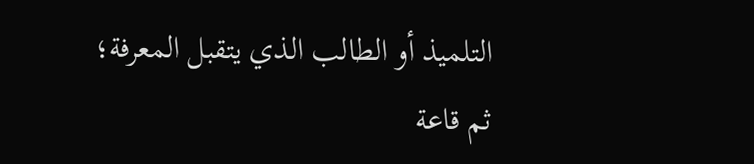التلميذ أو الطالب الذي يتقبل المعرفة؛ ثم قاعة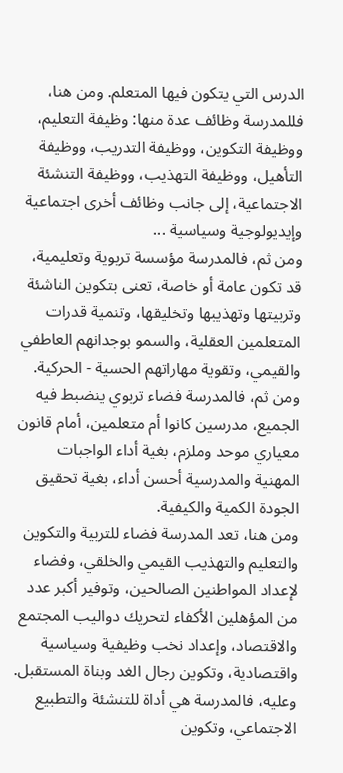الدرس التي يتكون فيها المتعلم. ومن هنا، فللمدرسة وظائف عدة منها: وظيفة التعليم، ووظيفة التكوين، ووظيفة التدريب، ووظيفة التأهيل، ووظيفة التهذيب، ووظيفة التنشئة الاجتماعية، إلى جانب وظائف أخرى اجتماعية وإيديولوجية وسياسية ...
ومن ثم، فالمدرسة مؤسسة تربوية وتعليمية، قد تكون عامة أو خاصة، تعنى بتكوين الناشئة وتربيتها وتهذيبها وتخليقها، وتنمية قدرات المتعلمين العقلية، والسمو بوجدانهم العاطفي والقيمي، وتقوية مهاراتهم الحسية - الحركية. ومن ثم، فالمدرسة فضاء تربوي ينضبط فيه الجميع، مدرسين كانوا أم متعلمين، أمام قانون معياري موحد وملزم، بغية أداء الواجبات المهنية والمدرسية أحسن أداء، بغية تحقيق الجودة الكمية والكيفية.
ومن هنا، تعد المدرسة فضاء للتربية والتكوين والتعليم والتهذيب القيمي والخلقي، وفضاء لإعداد المواطنين الصالحين، وتوفير أكبر عدد من المؤهلين الأكفاء لتحريك دواليب المجتمع والاقتصاد، وإعداد نخب وظيفية وسياسية واقتصادية، وتكوين رجال الغد وبناة المستقبل.
وعليه، فالمدرسة هي أداة للتنشئة والتطبيع الاجتماعي، وتكوين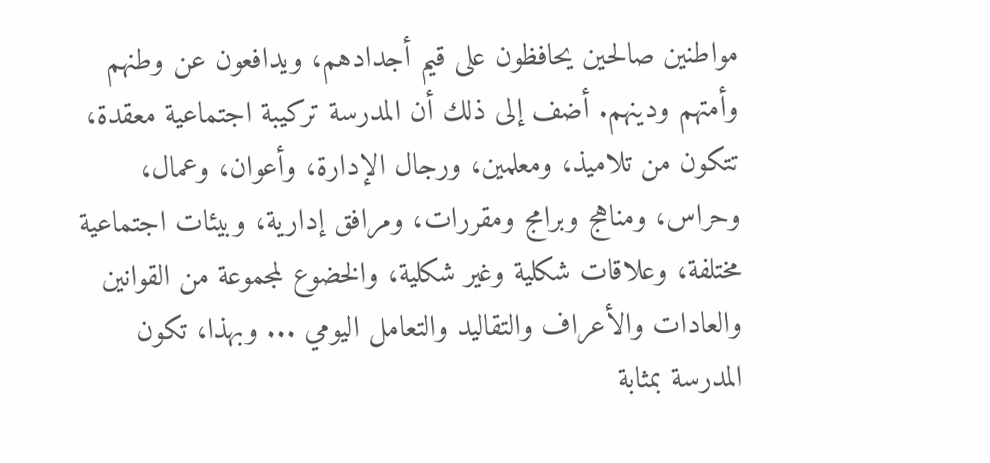مواطنين صالحين يحافظون على قيم أجدادهم، ويدافعون عن وطنهم وأمتهم ودينهم. أضف إلى ذلك أن المدرسة تركيبة اجتماعية معقدة، تتكون من تلاميذ، ومعلمين، ورجال الإدارة، وأعوان، وعمال، وحراس، ومناهج وبرامج ومقررات، ومرافق إدارية، وبيئات اجتماعية مختلفة، وعلاقات شكلية وغير شكلية، والخضوع لمجموعة من القوانين والعادات والأعراف والتقاليد والتعامل اليومي ... وبهذا، تكون المدرسة بمثابة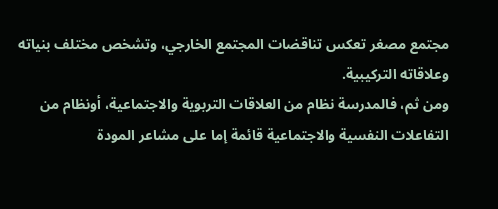مجتمع مصغر تعكس تناقضات المجتمع الخارجي، وتشخص مختلف بنياته وعلاقاته التركيبية.
ومن ثم، فالمدرسة نظام من العلاقات التربوية والاجتماعية، أونظام من التفاعلات النفسية والاجتماعية قائمة إما على مشاعر المودة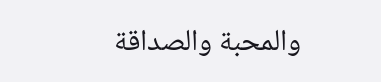والمحبة والصداقة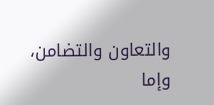والتعاون والتضامن، وإما